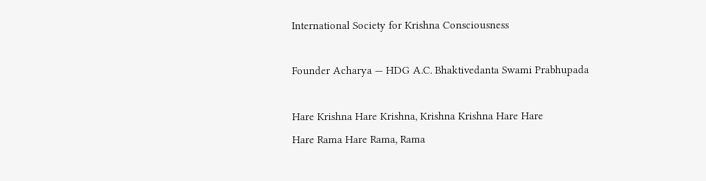International Society for Krishna Consciousness

Founder Acharya — HDG A.C. Bhaktivedanta Swami Prabhupada

Hare Krishna Hare Krishna, Krishna Krishna Hare Hare
Hare Rama Hare Rama, Rama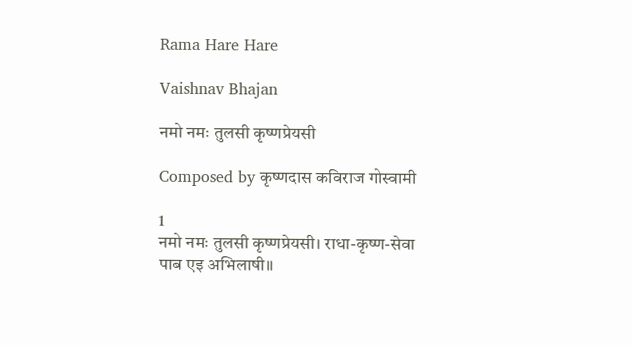Rama Hare Hare

Vaishnav Bhajan

नमो नमः तुलसी कृष्णप्रेयसी

Composed by कृष्णदास कविराज गोस्वामी

1
नमो नमः तुलसी कृष्णप्रेयसी। राधा-कृष्ण-सेवा पाब एइ अभिलाषी॥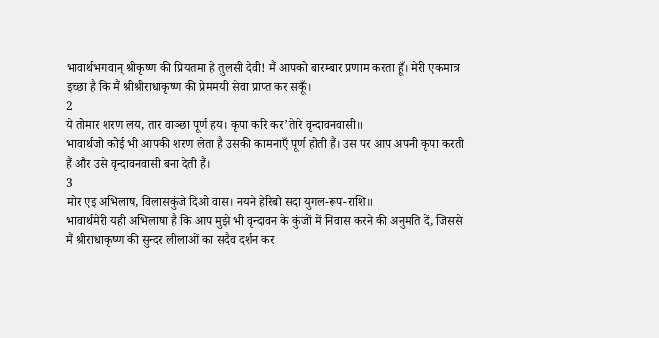भावार्थभगवान्‌ श्रीकृष्ण की प्रियतमा हे तुलसी देवी! मैं आपको बारम्बार प्रणाम करता हूँ। मेरी एकमात्र इच्छा है कि मैं श्रीश्रीराधाकृष्ण की प्रेममयी सेवा प्राप्त कर सकूँ।
2
ये तोमार शरण लय, तार वाञ्छा पूर्ण हय। कृपा करि कर’तेारे वृन्दावनवासी॥
भावार्थजो कोई भी आपकी शरण लेता है उसकी कामनाएँ पूर्ण होती हैं। उस पर आप अपनी कृपा करती हैं और उसे वृन्दावनवासी बना देती हैं।
3
मोर एइ अभिलाष, विलासकुंजे दिओ वास। नयने हेरिबो सदा युगल-रूप-राशि॥
भावार्थमेरी यही अभिलाषा है कि आप मुझे भी वृन्दावन के कुंजों में निवास करने की अनुमति दें, जिससे मैं श्रीराधाकृष्ण की सुन्दर लीलाओं का सदैव दर्शन कर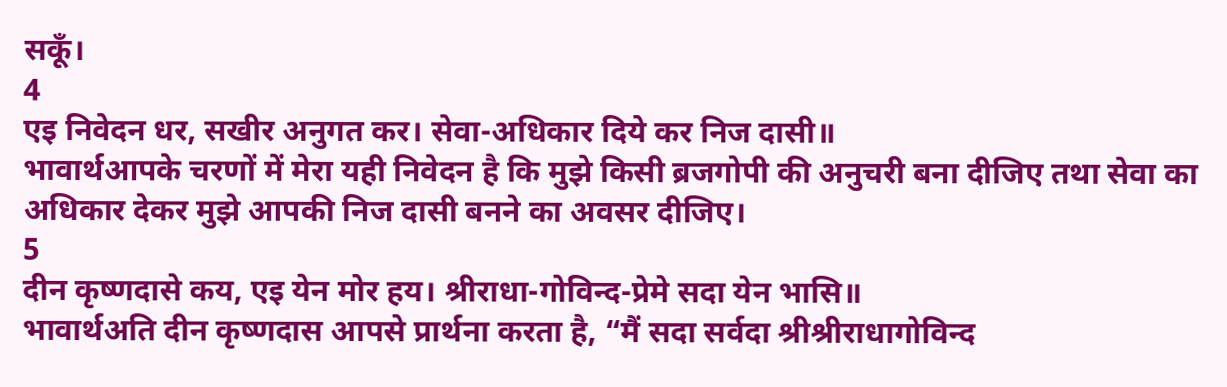सकूँ।
4
एइ निवेदन धर, सखीर अनुगत कर। सेवा-अधिकार दिये कर निज दासी॥
भावार्थआपके चरणों में मेरा यही निवेदन है कि मुझे किसी ब्रजगोपी की अनुचरी बना दीजिए तथा सेवा का अधिकार देकर मुझे आपकी निज दासी बनने का अवसर दीजिए।
5
दीन कृष्णदासे कय, एइ येन मोर हय। श्रीराधा-गोविन्द-प्रेमे सदा येन भासि॥
भावार्थअति दीन कृष्णदास आपसे प्रार्थना करता है, “मैं सदा सर्वदा श्रीश्रीराधागोविन्द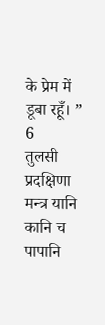के प्रेम में डूबा रहूँ। ”
6
तुलसी प्रदक्षिणा मन्त्र यानि कानि च पापानि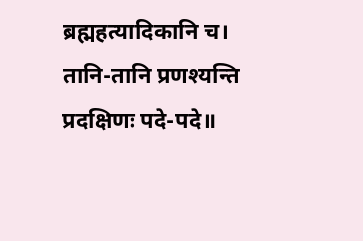ब्रह्महत्यादिकानि च। तानि-तानि प्रणश्यन्ति प्रदक्षिणः पदे-पदे॥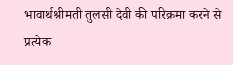भावार्थश्रीमती तुलसी देवी की परिक्रमा करने से प्रत्येक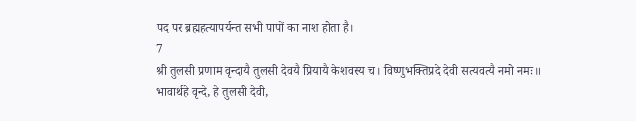पद पर ब्रह्महत्यापर्यन्त सभी पापों का नाश होता है।
7
श्री तुलसी प्रणाम वृन्दायै तुलसी देवयै प्रियायै केशवस्य च। विष्णुभक्तिप्रदे देवी सत्यवत्यै नमो नमः॥
भावार्थहे वृन्दे, हे तुलसी देवी,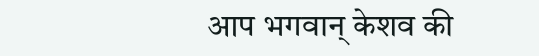आप भगवान्‌ केशव की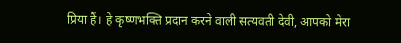प्रिया हैं। हे कृष्णभक्ति प्रदान करने वाली सत्यवती देवी, आपको मेरा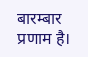बारम्बार प्रणाम है।